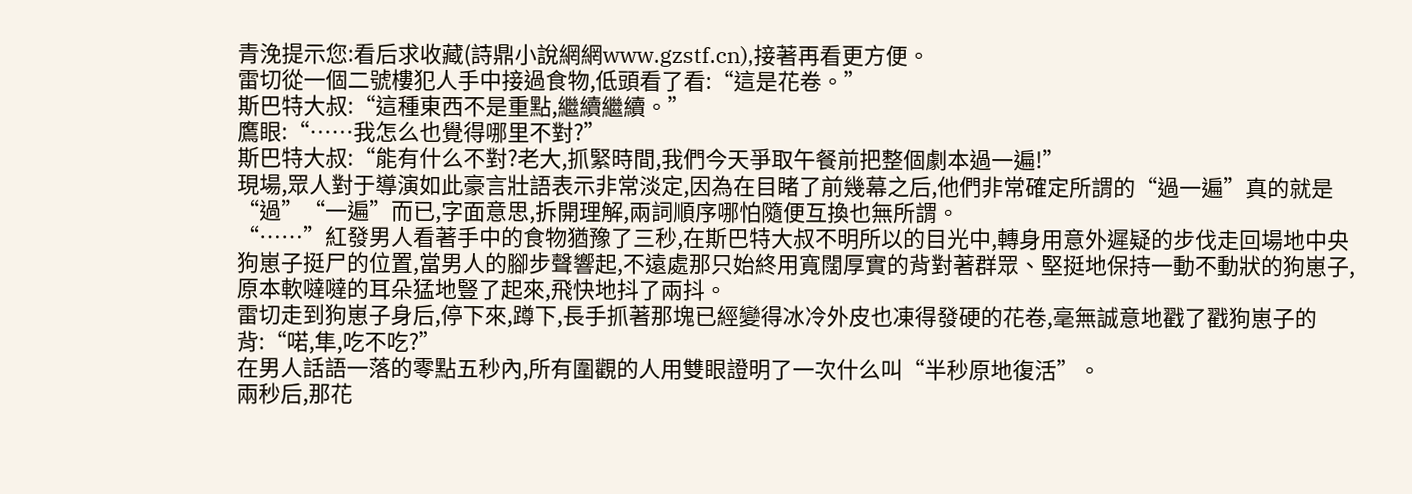青浼提示您:看后求收藏(詩鼎小說網網www.gzstf.cn),接著再看更方便。
雷切從一個二號樓犯人手中接過食物,低頭看了看:“這是花卷。”
斯巴特大叔:“這種東西不是重點,繼續繼續。”
鷹眼:“……我怎么也覺得哪里不對?”
斯巴特大叔:“能有什么不對?老大,抓緊時間,我們今天爭取午餐前把整個劇本過一遍!”
現場,眾人對于導演如此豪言壯語表示非常淡定,因為在目睹了前幾幕之后,他們非常確定所謂的“過一遍”真的就是“過”“一遍”而已,字面意思,拆開理解,兩詞順序哪怕隨便互換也無所謂。
“……”紅發男人看著手中的食物猶豫了三秒,在斯巴特大叔不明所以的目光中,轉身用意外遲疑的步伐走回場地中央狗崽子挺尸的位置,當男人的腳步聲響起,不遠處那只始終用寬闊厚實的背對著群眾、堅挺地保持一動不動狀的狗崽子,原本軟噠噠的耳朵猛地豎了起來,飛快地抖了兩抖。
雷切走到狗崽子身后,停下來,蹲下,長手抓著那塊已經變得冰冷外皮也凍得發硬的花卷,毫無誠意地戳了戳狗崽子的背:“喏,隼,吃不吃?”
在男人話語一落的零點五秒內,所有圍觀的人用雙眼證明了一次什么叫“半秒原地復活”。
兩秒后,那花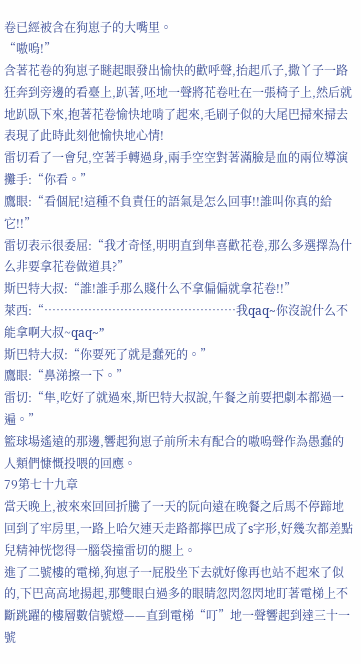卷已經被含在狗崽子的大嘴里。
“嗷嗚!”
含著花卷的狗崽子瞇起眼發出愉快的歡呼聲,抬起爪子,撒丫子一路狂奔到旁邊的看臺上,趴著,呸地一聲將花卷吐在一張椅子上,然后就地趴臥下來,抱著花卷愉快地啃了起來,毛刷子似的大尾巴掃來掃去表現了此時此刻他愉快地心情!
雷切看了一會兒,空著手轉過身,兩手空空對著滿臉是血的兩位導演攤手:“你看。”
鷹眼:“看個屁!這種不負責任的語氣是怎么回事!!誰叫你真的給它!!”
雷切表示很委屈:“我才奇怪,明明直到隼喜歡花卷,那么多選擇為什么非要拿花卷做道具?”
斯巴特大叔:“誰!誰手那么賤什么不拿偏偏就拿花卷!!”
萊西:“…………………………………………我qaq~你沒說什么不能拿啊大叔~qaq~”
斯巴特大叔:“你要死了就是蠢死的。”
鷹眼:“鼻涕擦一下。”
雷切:“隼,吃好了就過來,斯巴特大叔說,午餐之前要把劇本都過一遍。”
籃球場遙遠的那邊,響起狗崽子前所未有配合的嗷嗚聲作為愚蠢的人類們慷慨投喂的回應。
79第七十九章
當天晚上,被來來回回折騰了一天的阮向遠在晚餐之后馬不停蹄地回到了牢房里,一路上哈欠連天走路都擰巴成了s字形,好幾次都差點兒精神恍惚得一腦袋撞雷切的腿上。
進了二號樓的電梯,狗崽子一屁股坐下去就好像再也站不起來了似的,下巴高高地揚起,那雙眼白過多的眼睛忽閃忽閃地盯著電梯上不斷跳躍的樓層數信號燈——直到電梯“叮”地一聲響起到達三十一號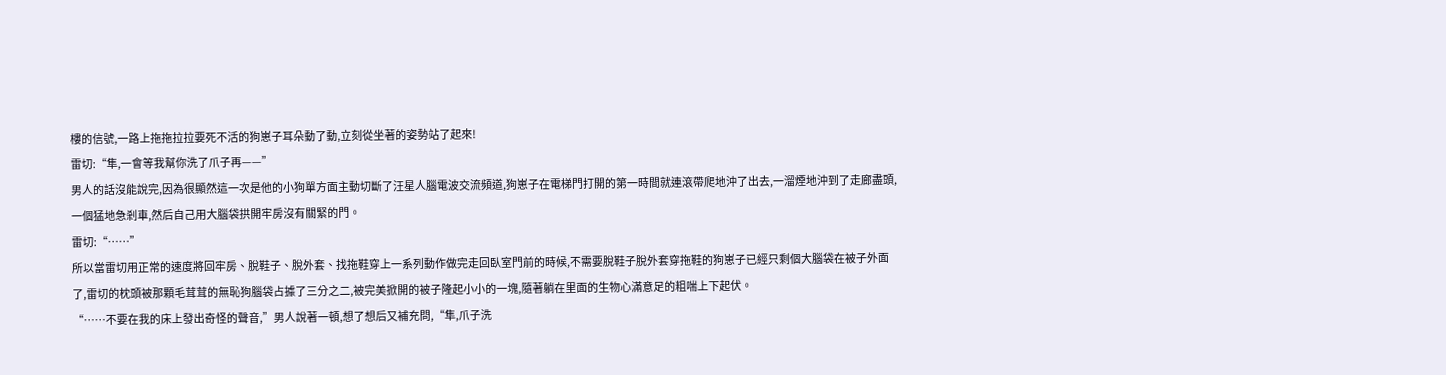樓的信號,一路上拖拖拉拉要死不活的狗崽子耳朵動了動,立刻從坐著的姿勢站了起來!
雷切:“隼,一會等我幫你洗了爪子再——”
男人的話沒能說完,因為很顯然這一次是他的小狗單方面主動切斷了汪星人腦電波交流頻道,狗崽子在電梯門打開的第一時間就連滾帶爬地沖了出去,一溜煙地沖到了走廊盡頭,一個猛地急剎車,然后自己用大腦袋拱開牢房沒有關緊的門。
雷切:“……”
所以當雷切用正常的速度將回牢房、脫鞋子、脫外套、找拖鞋穿上一系列動作做完走回臥室門前的時候,不需要脫鞋子脫外套穿拖鞋的狗崽子已經只剩個大腦袋在被子外面了,雷切的枕頭被那顆毛茸茸的無恥狗腦袋占據了三分之二,被完美掀開的被子隆起小小的一塊,隨著躺在里面的生物心滿意足的粗喘上下起伏。
“……不要在我的床上發出奇怪的聲音,”男人說著一頓,想了想后又補充問,“隼,爪子洗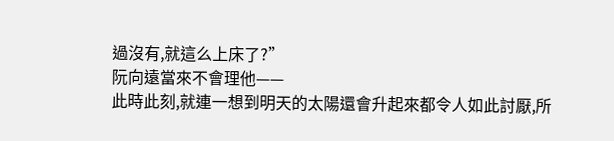過沒有,就這么上床了?”
阮向遠當來不會理他——
此時此刻,就連一想到明天的太陽還會升起來都令人如此討厭,所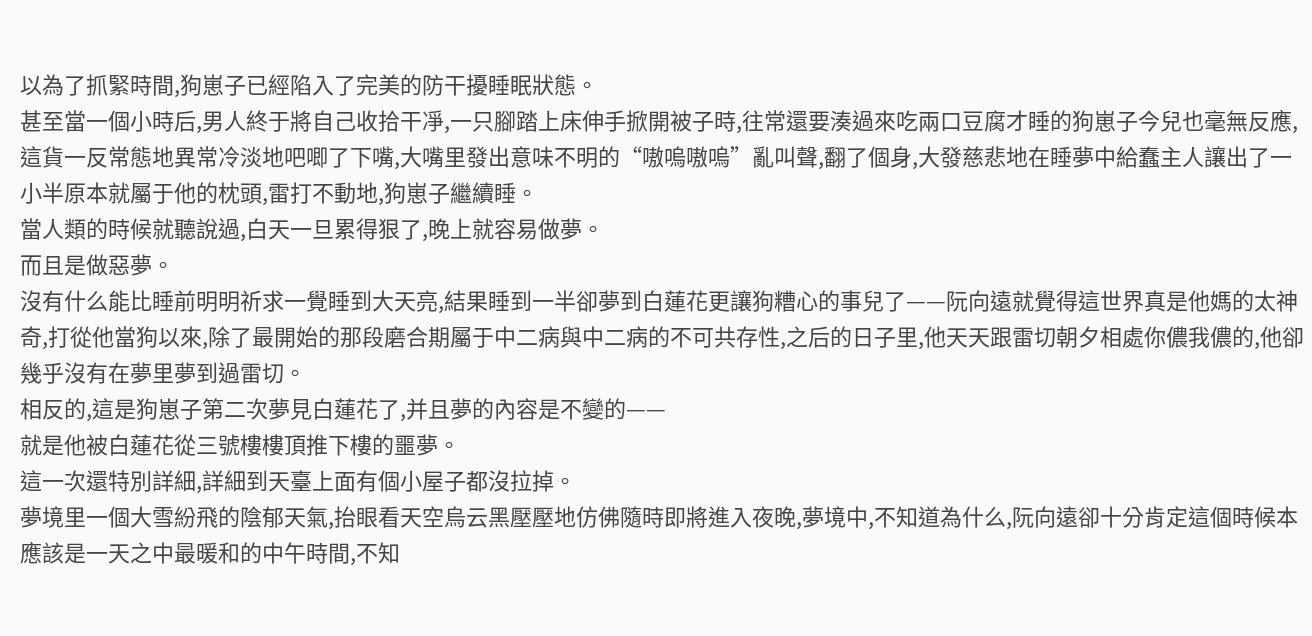以為了抓緊時間,狗崽子已經陷入了完美的防干擾睡眠狀態。
甚至當一個小時后,男人終于將自己收拾干凈,一只腳踏上床伸手掀開被子時,往常還要湊過來吃兩口豆腐才睡的狗崽子今兒也毫無反應,這貨一反常態地異常冷淡地吧唧了下嘴,大嘴里發出意味不明的“嗷嗚嗷嗚”亂叫聲,翻了個身,大發慈悲地在睡夢中給蠢主人讓出了一小半原本就屬于他的枕頭,雷打不動地,狗崽子繼續睡。
當人類的時候就聽說過,白天一旦累得狠了,晚上就容易做夢。
而且是做惡夢。
沒有什么能比睡前明明祈求一覺睡到大天亮,結果睡到一半卻夢到白蓮花更讓狗糟心的事兒了——阮向遠就覺得這世界真是他媽的太神奇,打從他當狗以來,除了最開始的那段磨合期屬于中二病與中二病的不可共存性,之后的日子里,他天天跟雷切朝夕相處你儂我儂的,他卻幾乎沒有在夢里夢到過雷切。
相反的,這是狗崽子第二次夢見白蓮花了,并且夢的內容是不變的——
就是他被白蓮花從三號樓樓頂推下樓的噩夢。
這一次還特別詳細,詳細到天臺上面有個小屋子都沒拉掉。
夢境里一個大雪紛飛的陰郁天氣,抬眼看天空烏云黑壓壓地仿佛隨時即將進入夜晚,夢境中,不知道為什么,阮向遠卻十分肯定這個時候本應該是一天之中最暖和的中午時間,不知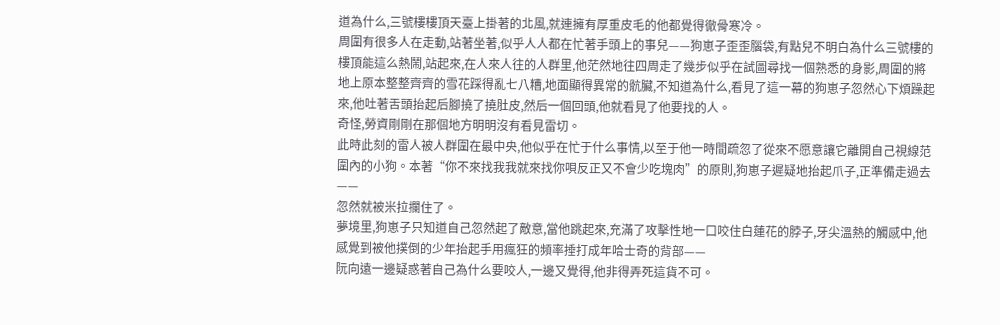道為什么,三號樓樓頂天臺上掛著的北風,就連擁有厚重皮毛的他都覺得徹骨寒冷。
周圍有很多人在走動,站著坐著,似乎人人都在忙著手頭上的事兒——狗崽子歪歪腦袋,有點兒不明白為什么三號樓的樓頂能這么熱鬧,站起來,在人來人往的人群里,他茫然地往四周走了幾步似乎在試圖尋找一個熟悉的身影,周圍的將地上原本整整齊齊的雪花踩得亂七八糟,地面顯得異常的骯臟,不知道為什么,看見了這一幕的狗崽子忽然心下煩躁起來,他吐著舌頭抬起后腳撓了撓肚皮,然后一個回頭,他就看見了他要找的人。
奇怪,勞資剛剛在那個地方明明沒有看見雷切。
此時此刻的雷人被人群圍在最中央,他似乎在忙于什么事情,以至于他一時間疏忽了從來不愿意讓它離開自己視線范圍內的小狗。本著“你不來找我我就來找你唄反正又不會少吃塊肉”的原則,狗崽子遲疑地抬起爪子,正準備走過去——
忽然就被米拉攔住了。
夢境里,狗崽子只知道自己忽然起了敵意,當他跳起來,充滿了攻擊性地一口咬住白蓮花的脖子,牙尖溫熱的觸感中,他感覺到被他撲倒的少年抬起手用瘋狂的頻率捶打成年哈士奇的背部——
阮向遠一邊疑惑著自己為什么要咬人,一邊又覺得,他非得弄死這貨不可。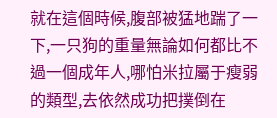就在這個時候,腹部被猛地踹了一下,一只狗的重量無論如何都比不過一個成年人,哪怕米拉屬于瘦弱的類型,去依然成功把撲倒在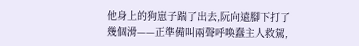他身上的狗崽子踹了出去,阮向遠腳下打了幾個滑——正準備叫兩聲呼喚蠢主人救駕,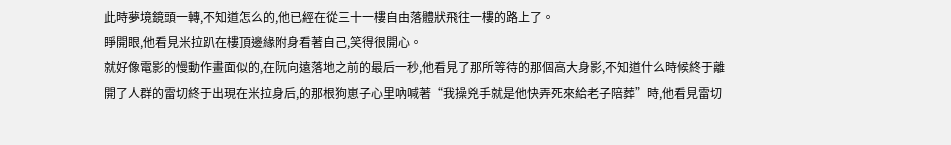此時夢境鏡頭一轉,不知道怎么的,他已經在從三十一樓自由落體狀飛往一樓的路上了。
睜開眼,他看見米拉趴在樓頂邊緣附身看著自己,笑得很開心。
就好像電影的慢動作畫面似的,在阮向遠落地之前的最后一秒,他看見了那所等待的那個高大身影,不知道什么時候終于離開了人群的雷切終于出現在米拉身后,的那根狗崽子心里吶喊著“我操兇手就是他快弄死來給老子陪葬”時,他看見雷切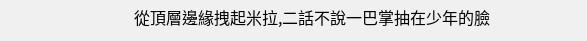從頂層邊緣拽起米拉,二話不說一巴掌抽在少年的臉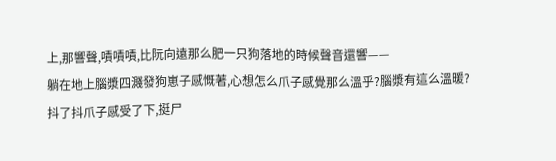上,那響聲,嘖嘖嘖,比阮向遠那么肥一只狗落地的時候聲音還響——
躺在地上腦漿四濺發狗崽子感慨著,心想怎么爪子感覺那么溫乎?腦漿有這么溫暖?
抖了抖爪子感受了下,挺尸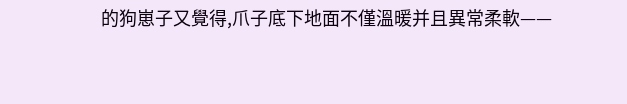的狗崽子又覺得,爪子底下地面不僅溫暖并且異常柔軟——